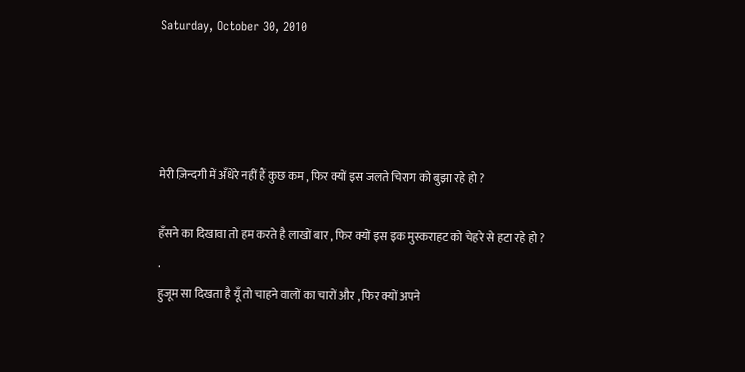Saturday, October 30, 2010




मेरी ज़िन्दगी में अँधेरे नहीं हैं कुछ कम , फिर क्यों इस जलते चिराग को बुझा रहे हो ?

हँसने का दिखावा तो हम करते है लाखों बार , फिर क्यों इस इक मुस्कराहट को चेहरे से हटा रहे हो ?
.
हुजूम सा दिखता है यूँ तो चाहने वालों का चारों और , फिर क्यों अपने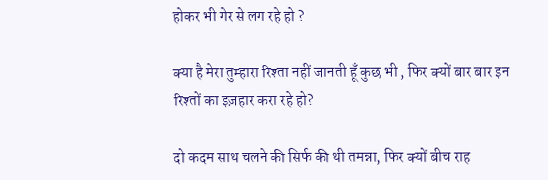होकर भी गेर से लग रहे हो ?

क्या है मेरा तुम्हारा रिश्ता नहीं जानती हूँ कुछ भी , फिर क्यों बार बार इन रिश्तों का इज़हार करा रहे हो?

दो कदम साथ चलने की सिर्फ की थी तमन्ना, फिर क्यों बीच राह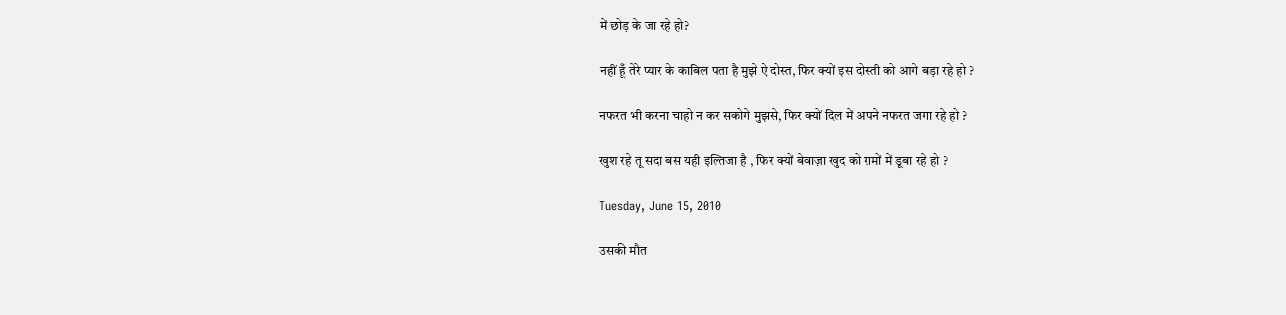में छोड़ के जा रहे हो?

नहीं हूँ तेरे प्यार के काबिल पता है मुझे ऐ दोस्त, फिर क्यों इस दोस्ती को आगे बड़ा रहे हो ?

नफरत भी करना चाहो न कर सकोगे मुझसे, फिर क्यों दिल में अपने नफरत जगा रहे हो ?

खुश रहे तू सदा बस यही इल्तिजा है , फिर क्यों बेवाज़ा खुद को ग़मों में डूबा रहे हो ?

Tuesday, June 15, 2010

उसकी मौत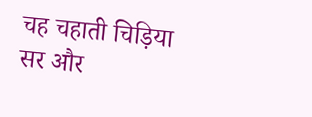चह चहाती चिड़िया
सर और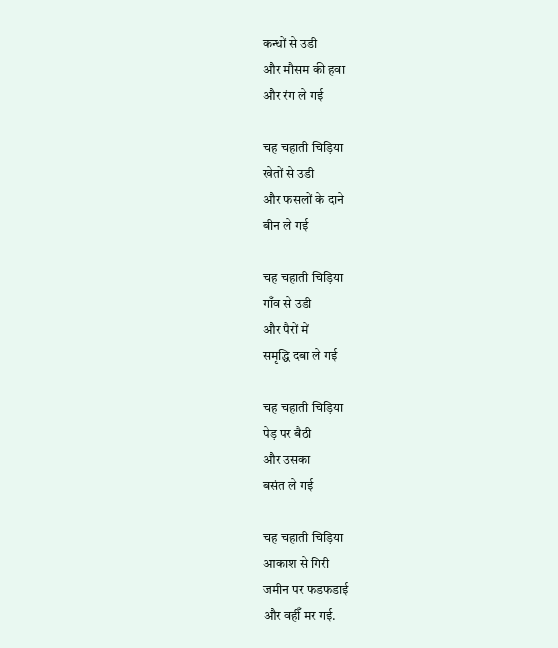कन्धों से उडी
और मौसम की हवा
और रंग ले गई

चह चहाती चिड़िया
खेतों से उडी
और फसलों के दाने
बीन ले गई

चह चहाती चिड़िया
गाँव से उडी
और पैरों में
समृद्धि दबा ले गई

चह चहाती चिड़िया
पेड़ पर बैठी
और उसका
बसंत ले गई

चह चहाती चिड़िया
आकाश से गिरी
जमीन पर फडफडाई
और वहीँ मर गई.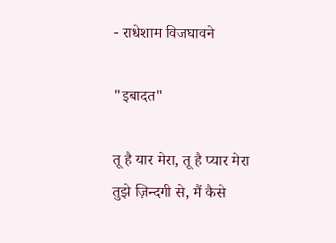- राधेशाम विजघावने

"इबादत"

तू है यार मेरा, तू है प्यार मेरा
तुझे ज़िन्दगी से, मैं कैसे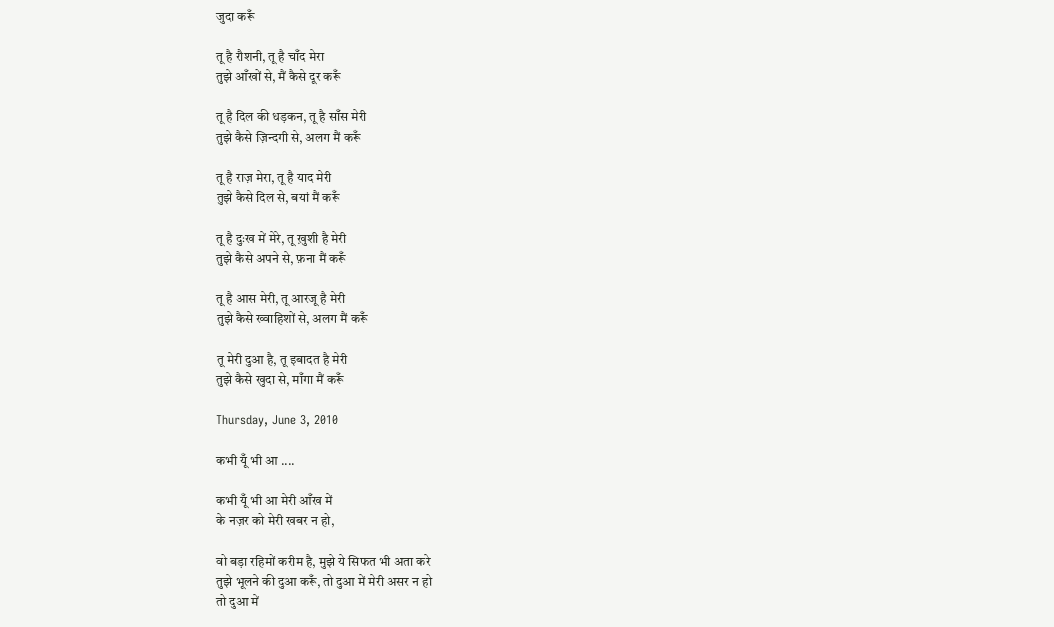जुदा करूँ

तू है रौशनी, तू है चाँद मेरा
तुझे आँखों से, मैं कैसे दूर करूँ

तू है दिल की धड़कन, तू है साँस मेरी
तुझे कैसे ज़िन्दगी से, अलग मैं करूँ

तू है राज़ मेरा, तू है याद मेरी
तुझे कैसे दिल से, बयां मैं करूँ

तू है दुःख में मेरे, तू ख़ुशी है मेरी
तुझे कैसे अपने से, फ़ना मैं करूँ

तू है आस मेरी, तू आरजू है मेरी
तुझे कैसे ख्वाहिशों से, अलग मैं करूँ

तू मेरी दुआ है, तू इबादत है मेरी
तुझे कैसे खुदा से, माँगा मैं करूँ

Thursday, June 3, 2010

कभी यूँ भी आ ....

कभी यूँ भी आ मेरी आँख में
के नज़र को मेरी खबर न हो,

वो बड़ा रहिमों करीम है, मुझे ये सिफत भी अता करे
तुझे भूलने की दुआ करूँ, तो दुआ में मेरी असर न हो
तो दुआ में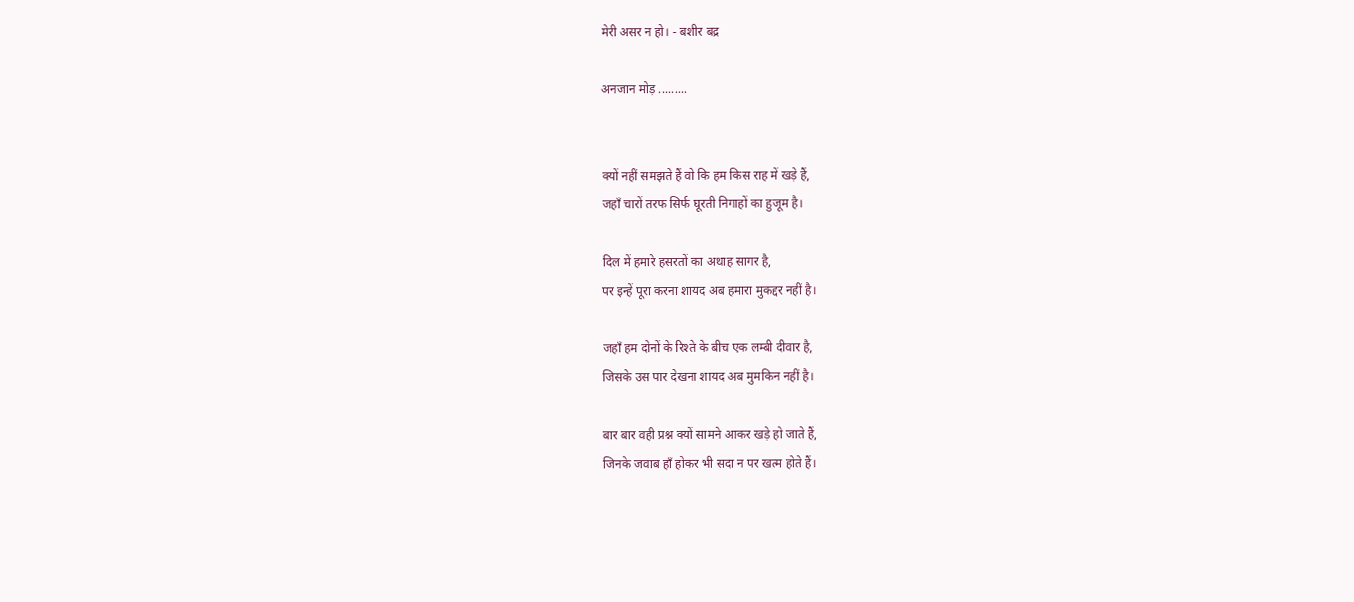मेरी असर न हो। - बशीर बद्र

अनजान मोड़ .........


क्यों नहीं समझते हैं वो कि हम किस राह में खड़े हैं,
जहाँ चारों तरफ सिर्फ घूरती निगाहों का हुजूम है।

दिल में हमारे हसरतों का अथाह सागर है,
पर इन्हें पूरा करना शायद अब हमारा मुकद्दर नहीं है।

जहाँ हम दोनों के रिश्ते के बीच एक लम्बी दीवार है,
जिसके उस पार देखना शायद अब मुमकिन नहीं है।

बार बार वही प्रश्न क्यों सामने आकर खड़े हो जाते हैं,
जिनके जवाब हाँ होकर भी सदा न पर खत्म होते हैं।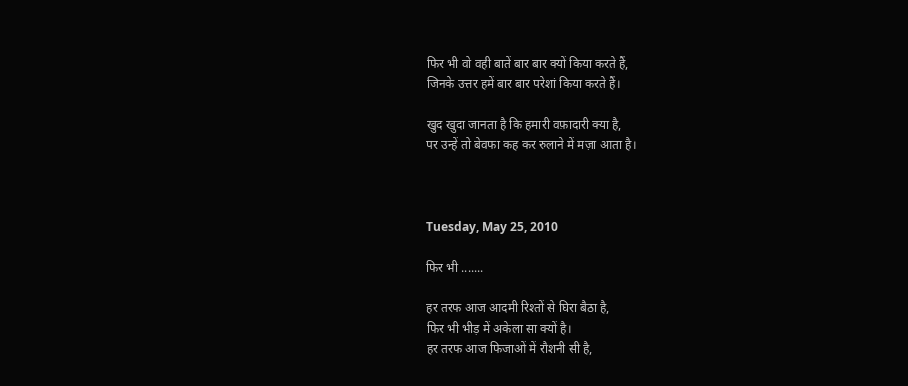फिर भी वो वही बातें बार बार क्यों किया करते हैं,
जिनके उत्तर हमें बार बार परेशां किया करते हैं।

खुद खुदा जानता है कि हमारी वफ़ादारी क्या है,
पर उन्हें तो बेवफा कह कर रुलाने में मज़ा आता है।



Tuesday, May 25, 2010

फिर भी .......

हर तरफ आज आदमी रिश्तों से घिरा बैठा है,
फिर भी भीड़ में अकेला सा क्यों है।
हर तरफ आज फिजाओं में रौशनी सी है,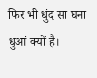फिर भी धुंद सा घना धुआं क्यों है।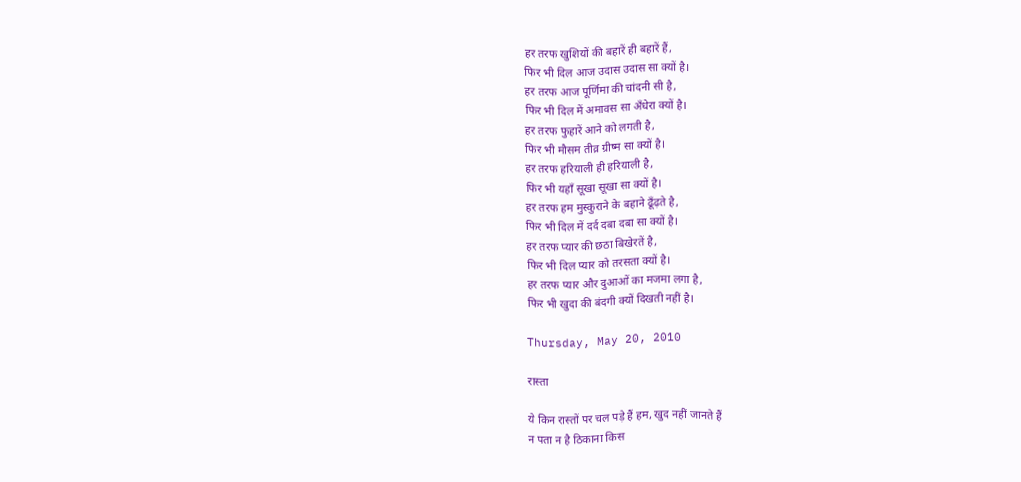हर तरफ खुशियों की बहारें ही बहारें हैं,
फिर भी दिल आज उदास उदास सा क्यों है।
हर तरफ आज पूर्णिमा की चांदनी सी है,
फिर भी दिल में अमावस सा अँधेरा क्यों है।
हर तरफ फुहारें आने को लगती है,
फिर भी मौसम तीव्र ग्रीष्म सा क्यों है।
हर तरफ हरियाली ही हरियाली है,
फिर भी यहाँ सूखा सूखा सा क्यों है।
हर तरफ हम मुस्कुराने के बहाने ढूँढ़ते है,
फिर भी दिल में दर्द दबा दबा सा क्यों है।
हर तरफ प्यार की छठा बिखेरतें है,
फिर भी दिल प्यार को तरसता क्यों है।
हर तरफ प्यार और दुआओं का मजमा लगा है,
फिर भी खुदा की बंदगी क्यों दिखती नहीं है।

Thursday, May 20, 2010

रास्ता

ये किन रास्तों पर चल पड़े हैं हम, खुद नहीं जानते हैं
न पता न है ठिकाना किस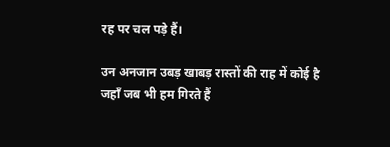रह पर चल पड़े हैं।

उन अनजान उबड़ खाबड़ रास्तों की राह में कोई है
जहाँ जब भी हम गिरते हैं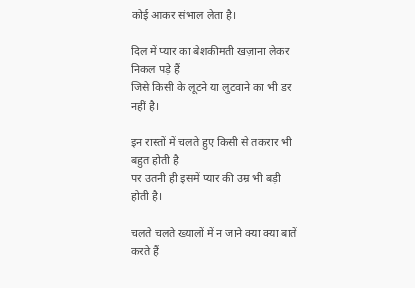कोई आकर संभाल लेता है।

दिल में प्यार का बेशकीमती खज़ाना लेकर निकल पड़े हैं
जिसे किसी के लूटने या लुटवाने का भी डर नहीं है।

इन रास्तों में चलते हुए किसी से तकरार भी बहुत होती है
पर उतनी ही इसमें प्यार की उम्र भी बड़ी होती है।

चलते चलते ख्यालों में न जाने क्या क्या बातें करते हैं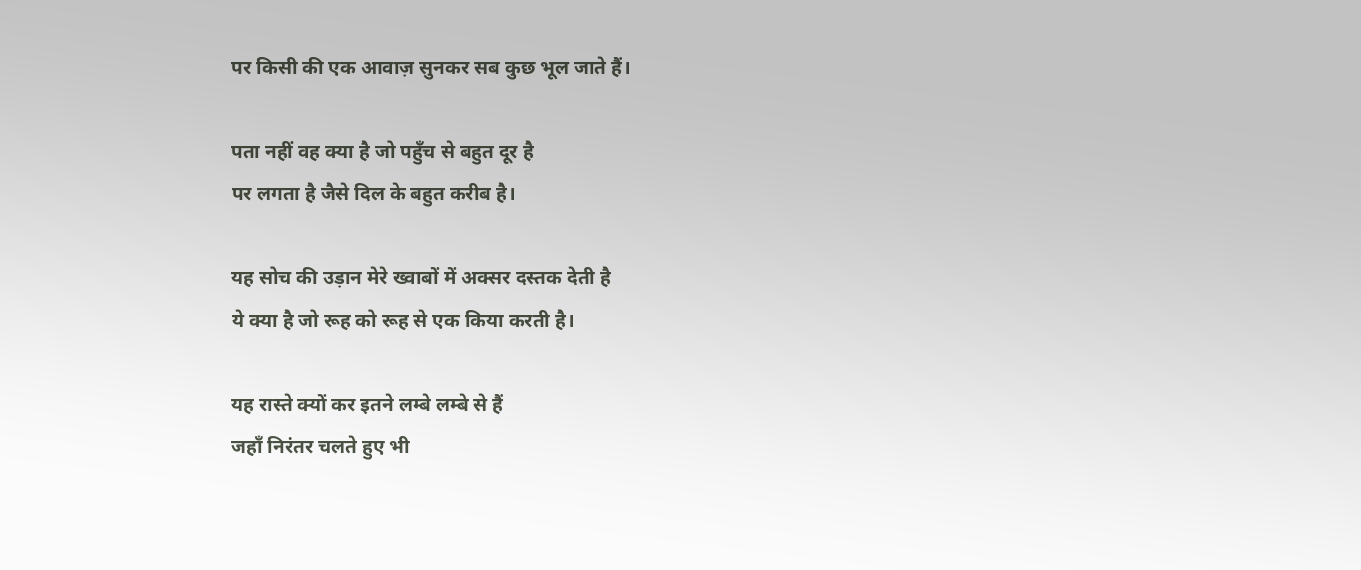पर किसी की एक आवाज़ सुनकर सब कुछ भूल जाते हैं।

पता नहीं वह क्या है जो पहुँच से बहुत दूर है
पर लगता है जैसे दिल के बहुत करीब है।

यह सोच की उड़ान मेरे ख्वाबों में अक्सर दस्तक देती है
ये क्या है जो रूह को रूह से एक किया करती है।

यह रास्ते क्यों कर इतने लम्बे लम्बे से हैं
जहाँ निरंतर चलते हुए भी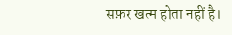सफ़र खत्म होता नहीं है।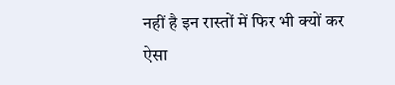नहीं है इन रास्तों में फिर भी क्यों कर ऐसा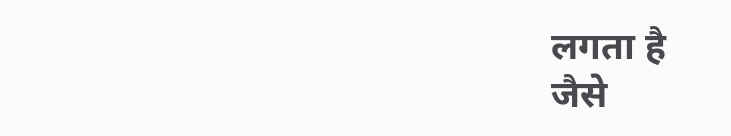लगता है
जैसे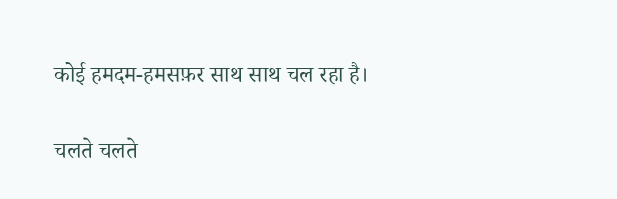कोई हमदम-हमसफ़र साथ साथ चल रहा है।

चलते चलते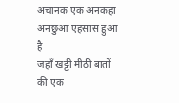अचानक एक अनकहा अनछुआ एहसास हुआ है
जहाँ खट्टी मीठी बातों की एक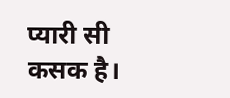प्यारी सी कसक है।